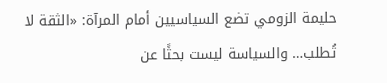حليمة الزومي تضع السياسيين أمام المرآة: «الثقة لا تُطلب… والسياسة ليست بحثًا عن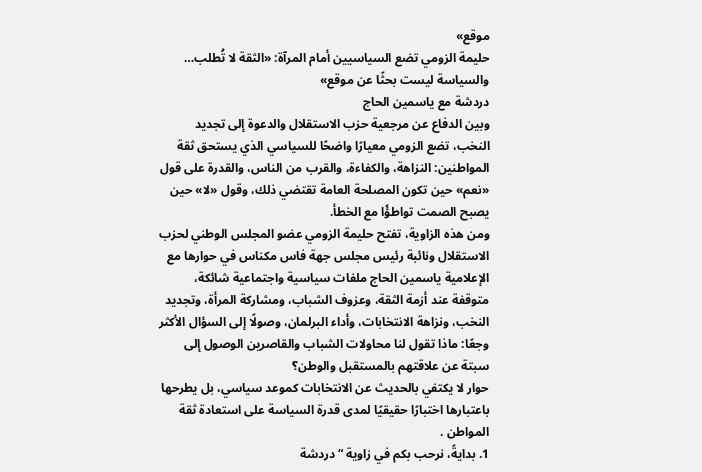موقع»
حليمة الزومي تضع السياسيين أمام المرآة: «الثقة لا تُطلب… والسياسة ليست بحثًا عن موقع»
دردشة مع ياسمين الحاج
وبين الدفاع عن مرجعية حزب الاستقلال والدعوة إلى تجديد النخب، تضع الزومي معيارًا واضحًا للسياسي الذي يستحق ثقة المواطنين: النزاهة، والكفاءة، والقرب من الناس، والقدرة على قول «نعم» حين تكون المصلحة العامة تقتضي ذلك، وقول «لا» حين يصبح الصمت تواطؤًا مع الخطأ.
ومن هذه الزاوية، تفتح حليمة الزومي عضو المجلس الوطني لحزب الاستقلال ونائبة رئيس مجلس جهة فاس مكناس في حوارها مع الإعلامية ياسمين الحاج ملفات سياسية واجتماعية شائكة، متوقفة عند أزمة الثقة، وعزوف الشباب، ومشاركة المرأة، وتجديد النخب، ونزاهة الانتخابات، وأداء البرلمان، وصولًا إلى السؤال الأكثر وجعًا: ماذا تقول لنا محاولات الشباب والقاصرين الوصول إلى سبتة عن علاقتهم بالمستقبل والوطن؟
حوار لا يكتفي بالحديث عن الانتخابات كموعد سياسي، بل يطرحها باعتبارها اختبارًا حقيقيًا لمدى قدرة السياسة على استعادة ثقة المواطن .
1. بدايةً، نرحب بكم في زاوية “دردشة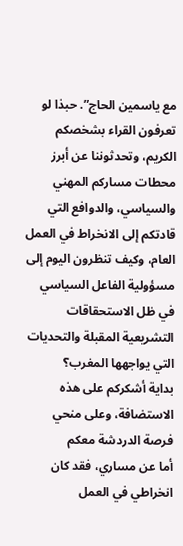مع ياسمين الحاج”. حبذا لو تعرفون القراء بشخصكم الكريم، وتحدثوننا عن أبرز محطات مساركم المهني والسياسي، والدوافع التي قادتكم إلى الانخراط في العمل العام، وكيف تنظرون اليوم إلى مسؤولية الفاعل السياسي في ظل الاستحقاقات التشريعية المقبلة والتحديات التي يواجهها المغرب؟
بداية أشكركم على هذه الاستضافة، وعلى منحي فرصة الدردشة معكم
أما عن مساري، فقد كان انخراطي في العمل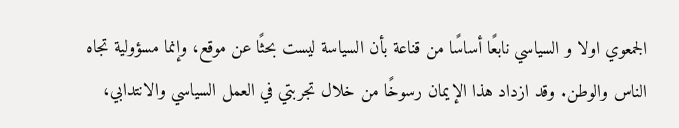الجمعوي اولا و السياسي نابعًا أساسًا من قناعة بأن السياسة ليست بحثًا عن موقع، وإنما مسؤولية تجاه الناس والوطن. وقد ازداد هذا الإيمان رسوخًا من خلال تجربتي في العمل السياسي والانتدابي،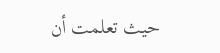حيث تعلمت أن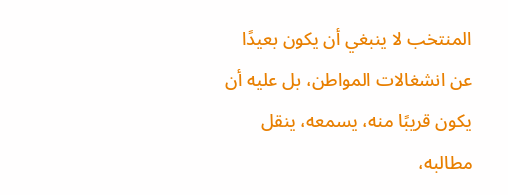المنتخب لا ينبغي أن يكون بعيدًا عن انشغالات المواطن، بل عليه أن يكون قريبًا منه، يسمعه، ينقل مطالبه،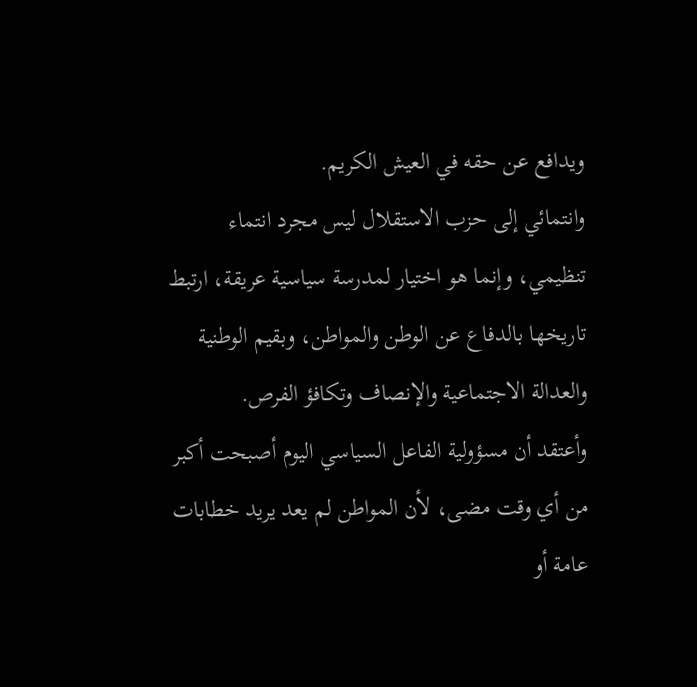ويدافع عن حقه في العيش الكريم.
وانتمائي إلى حزب الاستقلال ليس مجرد انتماء تنظيمي، وإنما هو اختيار لمدرسة سياسية عريقة، ارتبط تاريخها بالدفاع عن الوطن والمواطن، وبقيم الوطنية والعدالة الاجتماعية والإنصاف وتكافؤ الفرص.
وأعتقد أن مسؤولية الفاعل السياسي اليوم أصبحت أكبر من أي وقت مضى، لأن المواطن لم يعد يريد خطابات عامة أو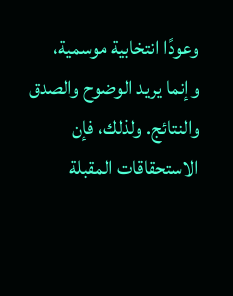وعودًا انتخابية موسمية، وإنما يريد الوضوح والصدق والنتائج. ولذلك، فإن الاستحقاقات المقبلة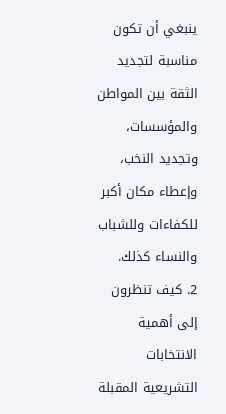ينبغي أن تكون مناسبة لتجديد الثقة بين المواطن والمؤسسات، وتجديد النخب، وإعطاء مكان أكبر للكفاءات وللشباب والنساء كذلك.
2. كيف تنظرون إلى أهمية الانتخابات التشريعية المقبلة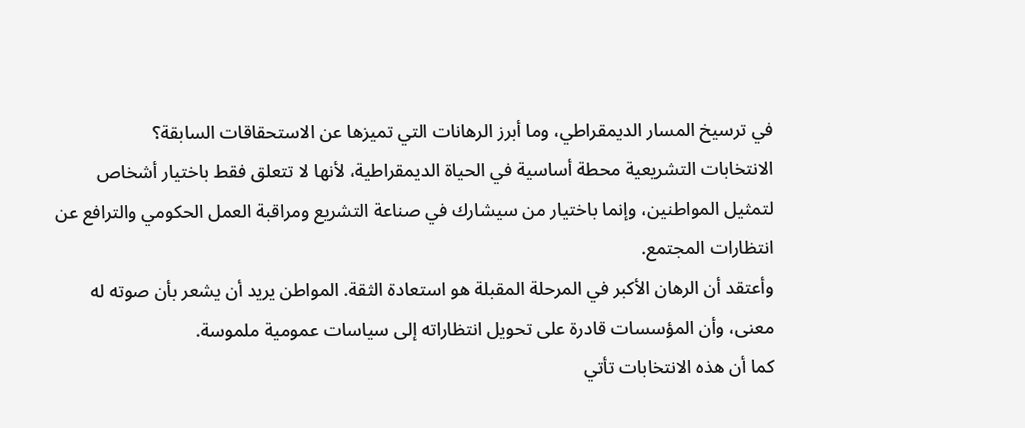في ترسيخ المسار الديمقراطي، وما أبرز الرهانات التي تميزها عن الاستحقاقات السابقة؟
الانتخابات التشريعية محطة أساسية في الحياة الديمقراطية، لأنها لا تتعلق فقط باختيار أشخاص لتمثيل المواطنين، وإنما باختيار من سيشارك في صناعة التشريع ومراقبة العمل الحكومي والترافع عن انتظارات المجتمع.
وأعتقد أن الرهان الأكبر في المرحلة المقبلة هو استعادة الثقة. المواطن يريد أن يشعر بأن صوته له معنى، وأن المؤسسات قادرة على تحويل انتظاراته إلى سياسات عمومية ملموسة.
كما أن هذه الانتخابات تأتي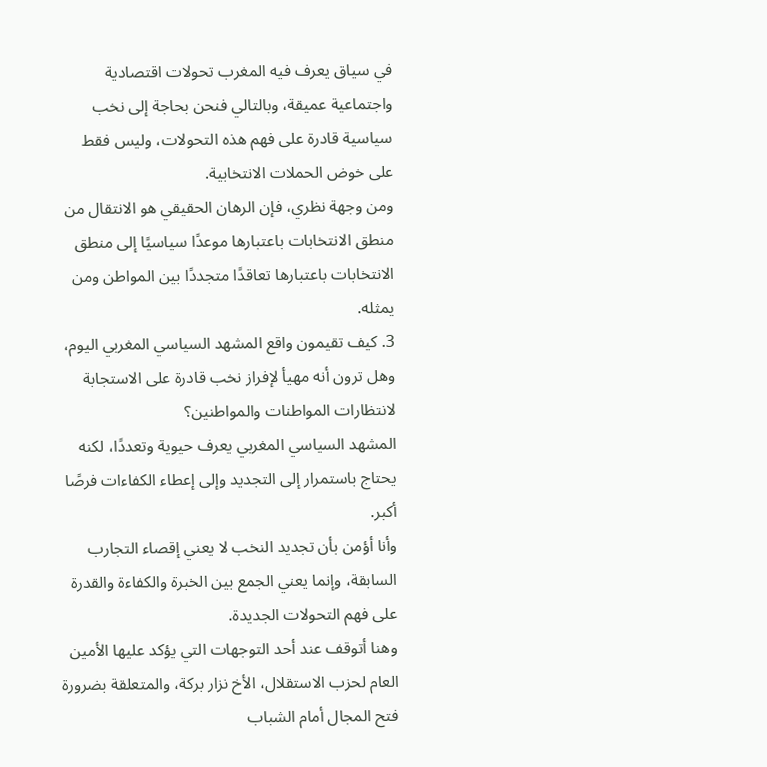في سياق يعرف فيه المغرب تحولات اقتصادية واجتماعية عميقة، وبالتالي فنحن بحاجة إلى نخب سياسية قادرة على فهم هذه التحولات، وليس فقط على خوض الحملات الانتخابية.
ومن وجهة نظري، فإن الرهان الحقيقي هو الانتقال من منطق الانتخابات باعتبارها موعدًا سياسيًا إلى منطق الانتخابات باعتبارها تعاقدًا متجددًا بين المواطن ومن يمثله.
3. كيف تقيمون واقع المشهد السياسي المغربي اليوم، وهل ترون أنه مهيأ لإفراز نخب قادرة على الاستجابة لانتظارات المواطنات والمواطنين؟
المشهد السياسي المغربي يعرف حيوية وتعددًا، لكنه يحتاج باستمرار إلى التجديد وإلى إعطاء الكفاءات فرصًا أكبر.
وأنا أؤمن بأن تجديد النخب لا يعني إقصاء التجارب السابقة، وإنما يعني الجمع بين الخبرة والكفاءة والقدرة على فهم التحولات الجديدة.
وهنا أتوقف عند أحد التوجهات التي يؤكد عليها الأمين العام لحزب الاستقلال، الأخ نزار بركة، والمتعلقة بضرورة فتح المجال أمام الشباب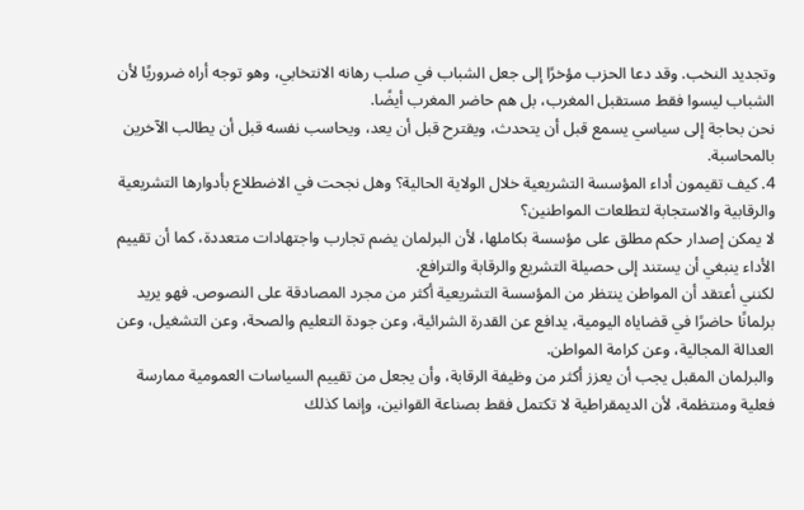وتجديد النخب. وقد دعا الحزب مؤخرًا إلى جعل الشباب في صلب رهانه الانتخابي، وهو توجه أراه ضروريًا لأن الشباب ليسوا فقط مستقبل المغرب، بل هم حاضر المغرب أيضًا.
نحن بحاجة إلى سياسي يسمع قبل أن يتحدث، ويقترح قبل أن يعد، ويحاسب نفسه قبل أن يطالب الآخرين بالمحاسبة.
4. كيف تقيمون أداء المؤسسة التشريعية خلال الولاية الحالية؟ وهل نجحت في الاضطلاع بأدوارها التشريعية والرقابية والاستجابة لتطلعات المواطنين؟
لا يمكن إصدار حكم مطلق على مؤسسة بكاملها، لأن البرلمان يضم تجارب واجتهادات متعددة، كما أن تقييم الأداء ينبغي أن يستند إلى حصيلة التشريع والرقابة والترافع.
لكنني أعتقد أن المواطن ينتظر من المؤسسة التشريعية أكثر من مجرد المصادقة على النصوص. فهو يريد برلمانًا حاضرًا في قضاياه اليومية، يدافع عن القدرة الشرائية، وعن جودة التعليم والصحة، وعن التشغيل، وعن العدالة المجالية، وعن كرامة المواطن.
والبرلمان المقبل يجب أن يعزز أكثر من وظيفة الرقابة، وأن يجعل من تقييم السياسات العمومية ممارسة فعلية ومنتظمة، لأن الديمقراطية لا تكتمل فقط بصناعة القوانين، وإنما كذلك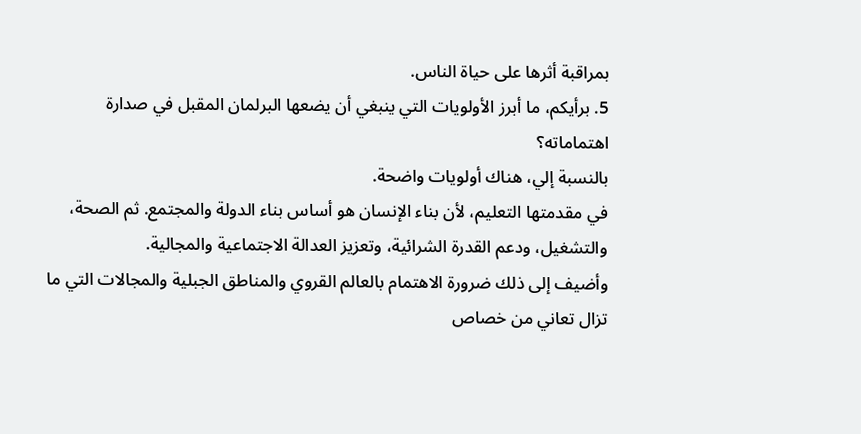بمراقبة أثرها على حياة الناس.
5. برأيكم، ما أبرز الأولويات التي ينبغي أن يضعها البرلمان المقبل في صدارة اهتماماته؟
بالنسبة إلي، هناك أولويات واضحة.
في مقدمتها التعليم، لأن بناء الإنسان هو أساس بناء الدولة والمجتمع. ثم الصحة، والتشغيل، ودعم القدرة الشرائية، وتعزيز العدالة الاجتماعية والمجالية.
وأضيف إلى ذلك ضرورة الاهتمام بالعالم القروي والمناطق الجبلية والمجالات التي ما تزال تعاني من خصاص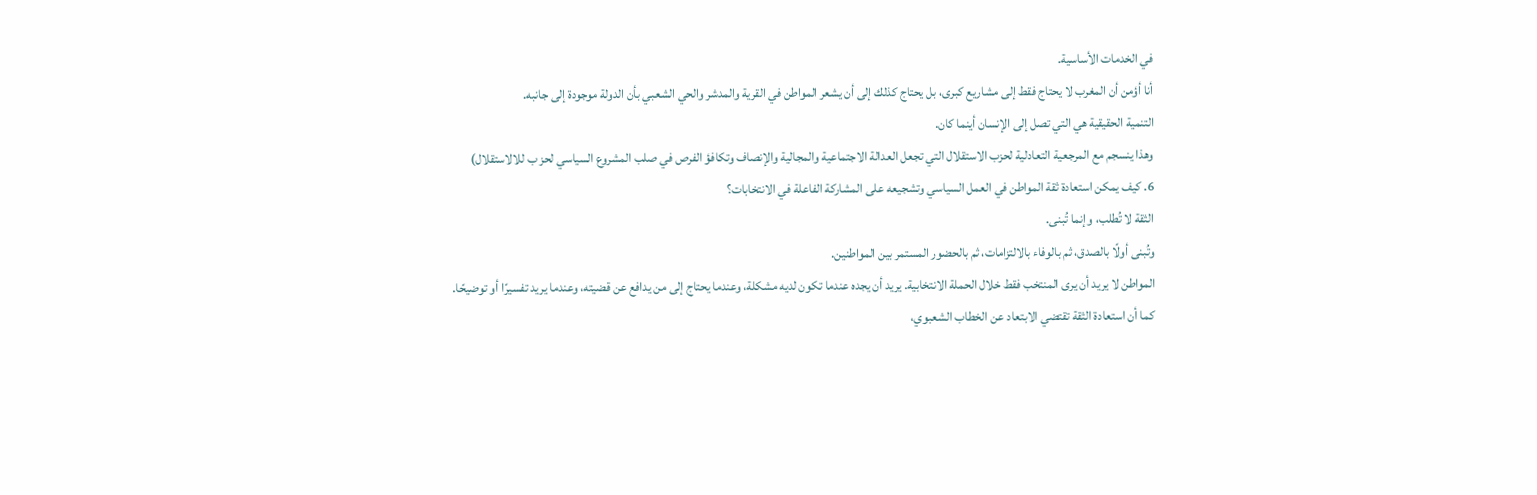في الخدمات الأساسية.
أنا أؤمن أن المغرب لا يحتاج فقط إلى مشاريع كبرى، بل يحتاج كذلك إلى أن يشعر المواطن في القرية والمدشر والحي الشعبي بأن الدولة موجودة إلى جانبه.
التنمية الحقيقية هي التي تصل إلى الإنسان أينما كان.
وهذا ينسجم مع المرجعية التعادلية لحزب الاستقلال التي تجعل العدالة الاجتماعية والمجالية والإنصاف وتكافؤ الفرص في صلب المشروع السياسي لحز ب للالاستقلال)
6. كيف يمكن استعادة ثقة المواطن في العمل السياسي وتشجيعه على المشاركة الفاعلة في الانتخابات؟
الثقة لا تُطلب، وإنما تُبنى.
وتُبنى أولًا بالصدق، ثم بالوفاء بالالتزامات، ثم بالحضور المستمر بين المواطنين.
المواطن لا يريد أن يرى المنتخب فقط خلال الحملة الانتخابية. يريد أن يجده عندما تكون لديه مشكلة، وعندما يحتاج إلى من يدافع عن قضيته، وعندما يريد تفسيرًا أو توضيحًا.
كما أن استعادة الثقة تقتضي الابتعاد عن الخطاب الشعبوي،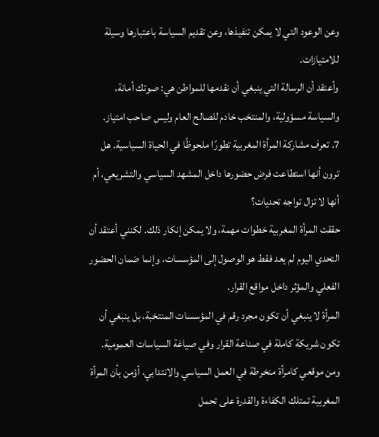وعن الوعود التي لا يمكن تنفيذها، وعن تقديم السياسة باعتبارها وسيلة للامتيازات.
وأعتقد أن الرسالة التي ينبغي أن نقدمها للمواطن هي: صوتك أمانة، والسياسة مسؤولية، والمنتخب خادم للصالح العام وليس صاحب امتياز.
7. تعرف مشاركة المرأة المغربية تطورًا ملحوظًا في الحياة السياسية. هل ترون أنها استطاعت فرض حضورها داخل المشهد السياسي والتشريعي، أم أنها لا تزال تواجه تحديات؟
حققت المرأة المغربية خطوات مهمة، ولا يمكن إنكار ذلك. لكنني أعتقد أن التحدي اليوم لم يعد فقط هو الوصول إلى المؤسسات، وإنما ضمان الحضور الفعلي والمؤثر داخل مواقع القرار.
المرأة لا ينبغي أن تكون مجرد رقم في المؤسسات المنتخبة، بل ينبغي أن تكون شريكة كاملة في صناعة القرار وفي صياغة السياسات العمومية.
ومن موقعي كامرأة منخرطة في العمل السياسي والانتدابي، أؤمن بأن المرأة المغربية تمتلك الكفاءة والقدرة على تحمل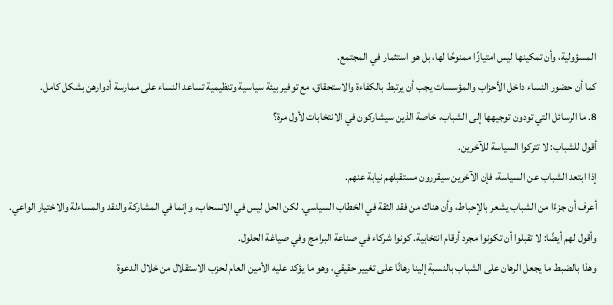المسؤولية، وأن تمكينها ليس امتيازًا ممنوحًا لها، بل هو استثمار في المجتمع.
كما أن حضور النساء داخل الأحزاب والمؤسسات يجب أن يرتبط بالكفاءة والاستحقاق، مع توفير بيئة سياسية وتنظيمية تساعد النساء على ممارسة أدوارهن بشكل كامل.
8. ما الرسائل التي تودون توجيهها إلى الشباب، خاصة الذين سيشاركون في الانتخابات لأول مرة؟
أقول للشباب: لا تتركوا السياسة للآخرين.
إذا ابتعد الشباب عن السياسة، فإن الآخرين سيقررون مستقبلهم نيابة عنهم.
أعرف أن جزءًا من الشباب يشعر بالإحباط، وأن هناك من فقد الثقة في الخطاب السياسي. لكن الحل ليس في الانسحاب، وإنما في المشاركة والنقد والمساءلة والاختيار الواعي.
وأقول لهم أيضًا: لا تقبلوا أن تكونوا مجرد أرقام انتخابية. كونوا شركاء في صناعة البرامج وفي صياغة الحلول.
وهذا بالضبط ما يجعل الرهان على الشباب بالنسبة إلينا رهانًا على تغيير حقيقي، وهو ما يؤكد عليه الأمين العام لحزب الاستقلال من خلال الدعوة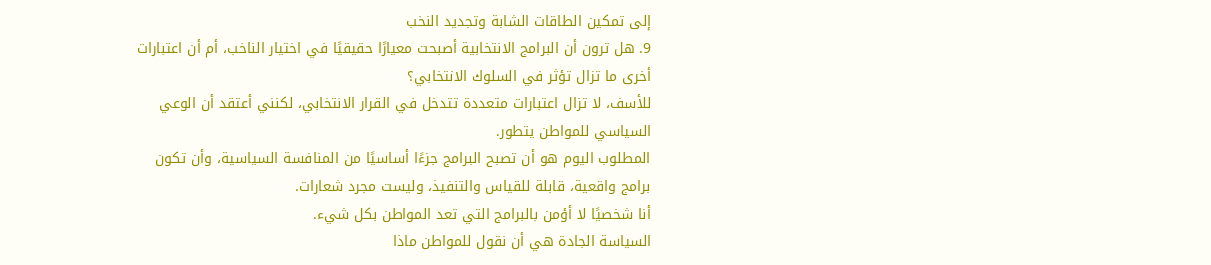إلى تمكين الطاقات الشابة وتجديد النخب
9. هل ترون أن البرامج الانتخابية أصبحت معيارًا حقيقيًا في اختيار الناخب، أم أن اعتبارات أخرى ما تزال تؤثر في السلوك الانتخابي؟
للأسف، لا تزال اعتبارات متعددة تتدخل في القرار الانتخابي، لكنني أعتقد أن الوعي السياسي للمواطن يتطور.
المطلوب اليوم هو أن تصبح البرامج جزءًا أساسيًا من المنافسة السياسية، وأن تكون برامج واقعية، قابلة للقياس والتنفيذ، وليست مجرد شعارات.
أنا شخصيًا لا أؤمن بالبرامج التي تعد المواطن بكل شيء.
السياسة الجادة هي أن نقول للمواطن ماذا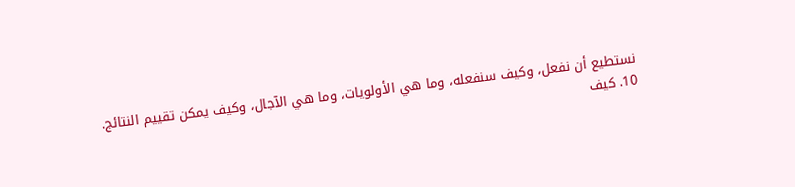نستطيع أن نفعل، وكيف سنفعله، وما هي الأولويات، وما هي الآجال، وكيف يمكن تقييم النتائج.
10. كيف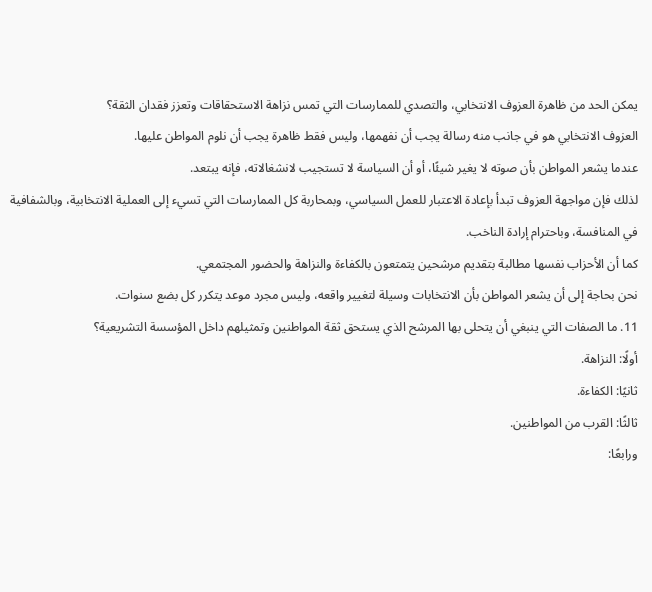يمكن الحد من ظاهرة العزوف الانتخابي، والتصدي للممارسات التي تمس نزاهة الاستحقاقات وتعزز فقدان الثقة؟
العزوف الانتخابي هو في جانب منه رسالة يجب أن نفهمها، وليس فقط ظاهرة يجب أن نلوم المواطن عليها.
عندما يشعر المواطن بأن صوته لا يغير شيئًا، أو أن السياسة لا تستجيب لانشغالاته، فإنه يبتعد.
لذلك فإن مواجهة العزوف تبدأ بإعادة الاعتبار للعمل السياسي، وبمحاربة كل الممارسات التي تسيء إلى العملية الانتخابية، وبالشفافية في المنافسة، وباحترام إرادة الناخب.
كما أن الأحزاب نفسها مطالبة بتقديم مرشحين يتمتعون بالكفاءة والنزاهة والحضور المجتمعي.
نحن بحاجة إلى أن يشعر المواطن بأن الانتخابات وسيلة لتغيير واقعه، وليس مجرد موعد يتكرر كل بضع سنوات.
11. ما الصفات التي ينبغي أن يتحلى بها المرشح الذي يستحق ثقة المواطنين وتمثيلهم داخل المؤسسة التشريعية؟
أولًا: النزاهة.
ثانيًا: الكفاءة.
ثالثًا: القرب من المواطنين.
ورابعًا: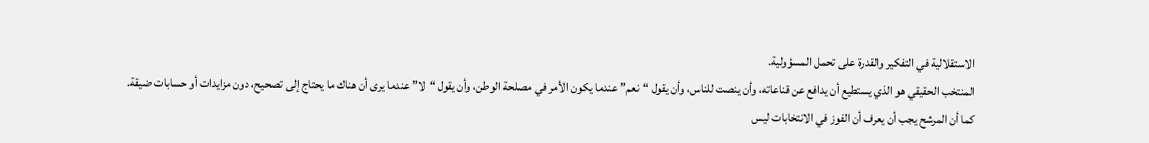الاستقلالية في التفكير والقدرة على تحمل المسؤولية.
المنتخب الحقيقي هو الذي يستطيع أن يدافع عن قناعاته، وأن ينصت للناس، وأن يقول “نعم” عندما يكون الأمر في مصلحة الوطن، وأن يقول “لا” عندما يرى أن هناك ما يحتاج إلى تصحيح، دون مزايدات أو حسابات ضيقة.
كما أن المرشح يجب أن يعرف أن الفوز في الانتخابات ليس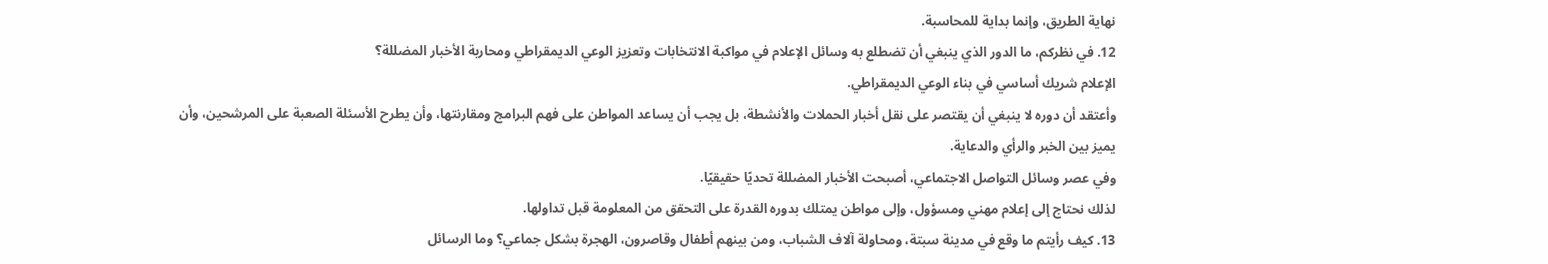نهاية الطريق، وإنما بداية للمحاسبة.
12. في نظركم، ما الدور الذي ينبغي أن تضطلع به وسائل الإعلام في مواكبة الانتخابات وتعزيز الوعي الديمقراطي ومحاربة الأخبار المضللة؟
الإعلام شريك أساسي في بناء الوعي الديمقراطي.
وأعتقد أن دوره لا ينبغي أن يقتصر على نقل أخبار الحملات والأنشطة، بل يجب أن يساعد المواطن على فهم البرامج ومقارنتها، وأن يطرح الأسئلة الصعبة على المرشحين، وأن يميز بين الخبر والرأي والدعاية.
وفي عصر وسائل التواصل الاجتماعي، أصبحت الأخبار المضللة تحديًا حقيقيًا.
لذلك نحتاج إلى إعلام مهني ومسؤول، وإلى مواطن يمتلك بدوره القدرة على التحقق من المعلومة قبل تداولها.
13. كيف رأيتم ما وقع في مدينة سبتة، ومحاولة آلاف الشباب، ومن بينهم أطفال وقاصرون، الهجرة بشكل جماعي؟ وما الرسائل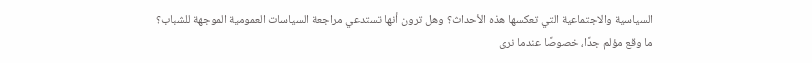السياسية والاجتماعية التي تعكسها هذه الأحداث؟ وهل ترون أنها تستدعي مراجعة السياسات العمومية الموجهة للشباب؟
ما وقع مؤلم جدًا، خصوصًا عندما نرى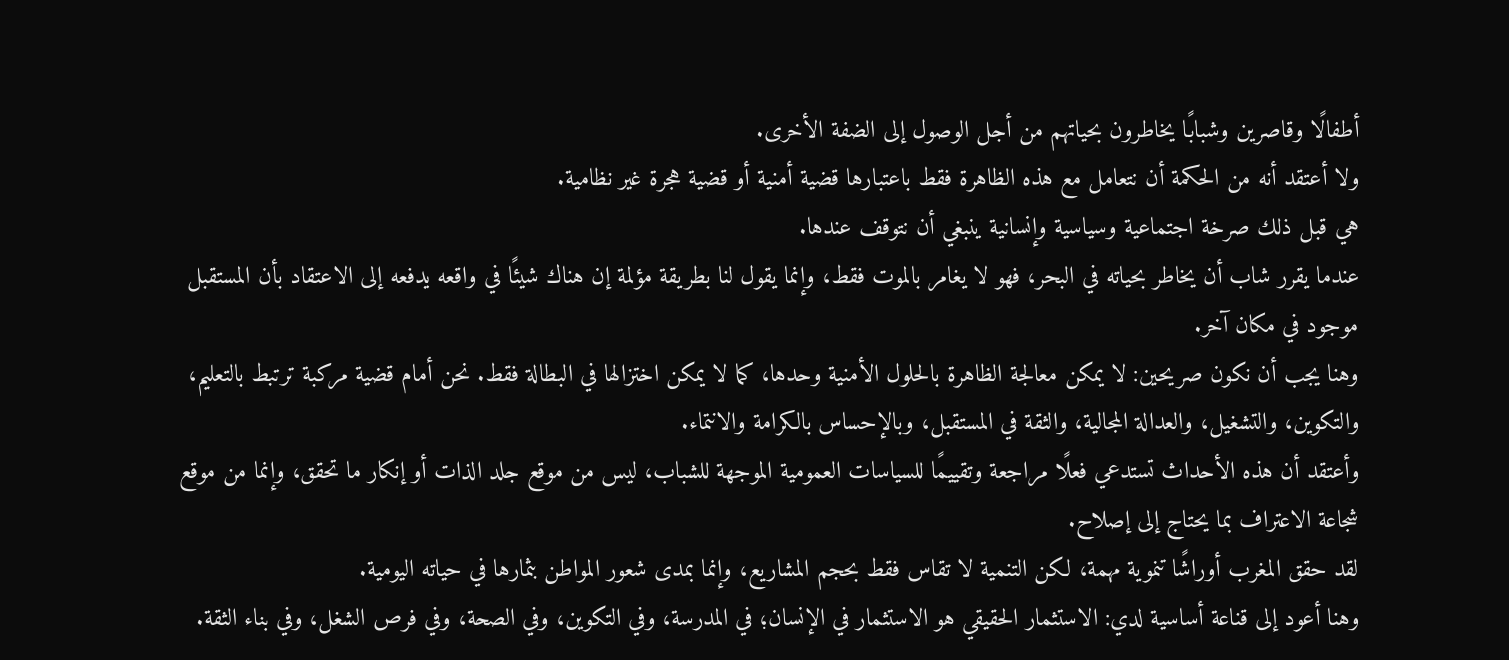أطفالًا وقاصرين وشبابًا يخاطرون بحياتهم من أجل الوصول إلى الضفة الأخرى.
ولا أعتقد أنه من الحكمة أن نتعامل مع هذه الظاهرة فقط باعتبارها قضية أمنية أو قضية هجرة غير نظامية.
هي قبل ذلك صرخة اجتماعية وسياسية وإنسانية ينبغي أن نتوقف عندها.
عندما يقرر شاب أن يخاطر بحياته في البحر، فهو لا يغامر بالموت فقط، وإنما يقول لنا بطريقة مؤلمة إن هناك شيئًا في واقعه يدفعه إلى الاعتقاد بأن المستقبل موجود في مكان آخر.
وهنا يجب أن نكون صريحين: لا يمكن معالجة الظاهرة بالحلول الأمنية وحدها، كما لا يمكن اختزالها في البطالة فقط. نحن أمام قضية مركبة ترتبط بالتعليم، والتكوين، والتشغيل، والعدالة المجالية، والثقة في المستقبل، وبالإحساس بالكرامة والانتماء.
وأعتقد أن هذه الأحداث تستدعي فعلًا مراجعة وتقييمًا للسياسات العمومية الموجهة للشباب، ليس من موقع جلد الذات أو إنكار ما تحقق، وإنما من موقع شجاعة الاعتراف بما يحتاج إلى إصلاح.
لقد حقق المغرب أوراشًا تنموية مهمة، لكن التنمية لا تقاس فقط بحجم المشاريع، وإنما بمدى شعور المواطن بثمارها في حياته اليومية.
وهنا أعود إلى قناعة أساسية لدي: الاستثمار الحقيقي هو الاستثمار في الإنسان؛ في المدرسة، وفي التكوين، وفي الصحة، وفي فرص الشغل، وفي بناء الثقة.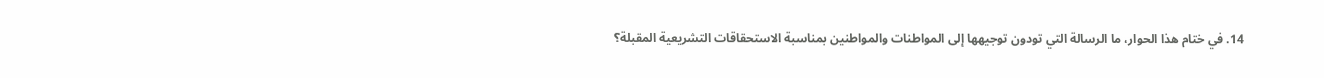14. في ختام هذا الحوار، ما الرسالة التي تودون توجيهها إلى المواطنات والمواطنين بمناسبة الاستحقاقات التشريعية المقبلة؟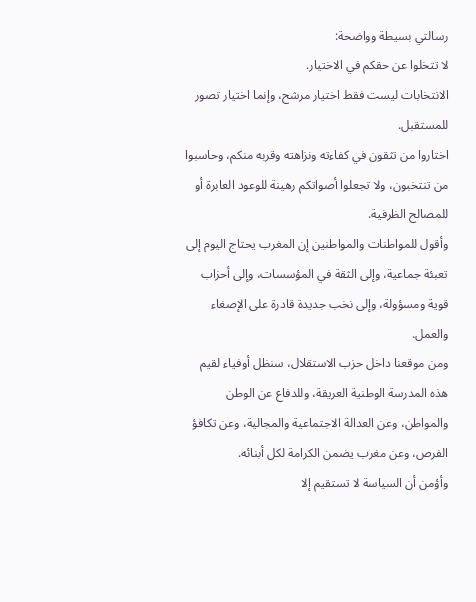رسالتي بسيطة وواضحة:
لا تتخلوا عن حقكم في الاختيار.
الانتخابات ليست فقط اختيار مرشح، وإنما اختيار تصور للمستقبل.
اختاروا من تثقون في كفاءته ونزاهته وقربه منكم، وحاسبوا من تنتخبون، ولا تجعلوا أصواتكم رهينة للوعود العابرة أو للمصالح الظرفية.
وأقول للمواطنات والمواطنين إن المغرب يحتاج اليوم إلى تعبئة جماعية، وإلى الثقة في المؤسسات، وإلى أحزاب قوية ومسؤولة، وإلى نخب جديدة قادرة على الإصغاء والعمل.
ومن موقعنا داخل حزب الاستقلال، سنظل أوفياء لقيم هذه المدرسة الوطنية العريقة، وللدفاع عن الوطن والمواطن، وعن العدالة الاجتماعية والمجالية، وعن تكافؤ الفرص، وعن مغرب يضمن الكرامة لكل أبنائه.
وأؤمن أن السياسة لا تستقيم إلا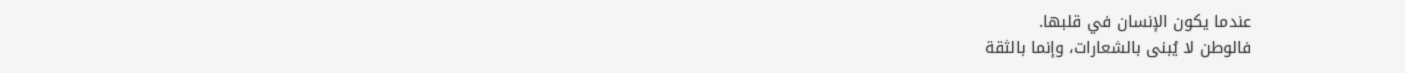عندما يكون الإنسان في قلبها.
فالوطن لا يُبنى بالشعارات، وإنما بالثقة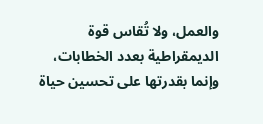والعمل، ولا تُقاس قوة الديمقراطية بعدد الخطابات، وإنما بقدرتها على تحسين حياة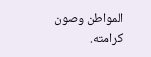المواطن وصون كرامته.